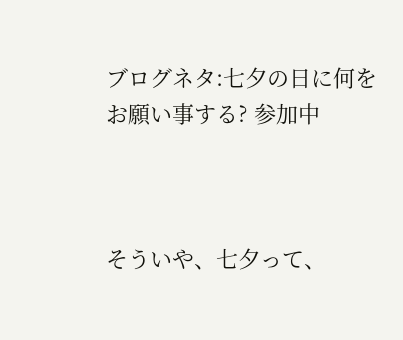ブログネタ:七夕の日に何をお願い事する? 参加中



そういや、七夕って、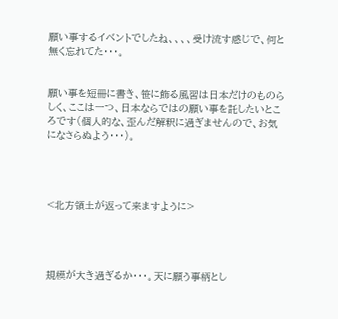願い事するイベントでしたね、、、、受け流す感じで、何と無く忘れてた・・・。


願い事を短冊に書き、笹に飾る風習は日本だけのものらしく、ここは一つ、日本ならではの願い事を託したいところです(個人的な、歪んだ解釈に過ぎませんので、お気になさらぬよう・・・)。




<北方領土が返って来ますように>




規模が大き過ぎるか・・・。天に願う事柄とし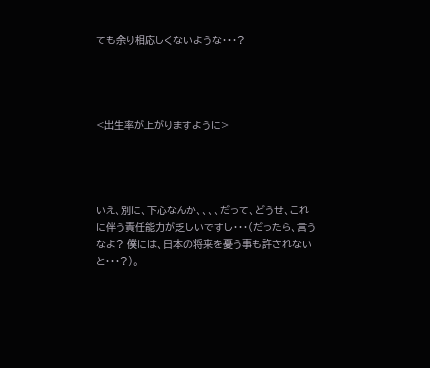ても余り相応しくないような・・・?




<出生率が上がりますように>




いえ、別に、下心なんか、、、、だって、どうせ、これに伴う責任能力が乏しいですし・・・(だったら、言うなよ? 僕には、日本の将来を憂う事も許されないと・・・?)。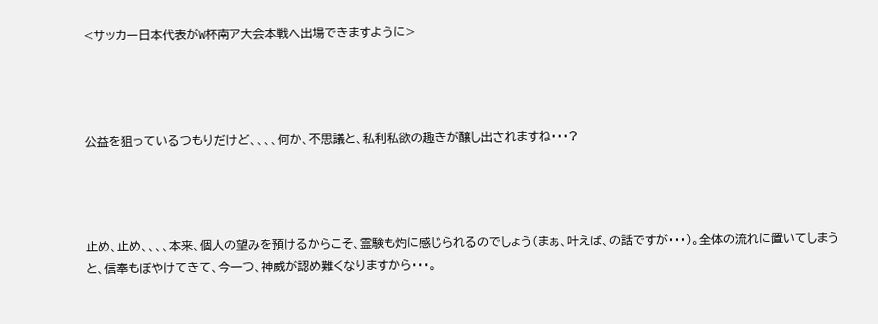<サッカー日本代表がW杯南ア大会本戦へ出場できますように>




公益を狙っているつもりだけど、、、、何か、不思議と、私利私欲の趣きが醸し出されますね・・・?




止め、止め、、、、本来、個人の望みを預けるからこそ、霊験も灼に感じられるのでしょう(まぁ、叶えば、の話ですが・・・)。全体の流れに置いてしまうと、信奉もぼやけてきて、今一つ、神威が認め難くなりますから・・・。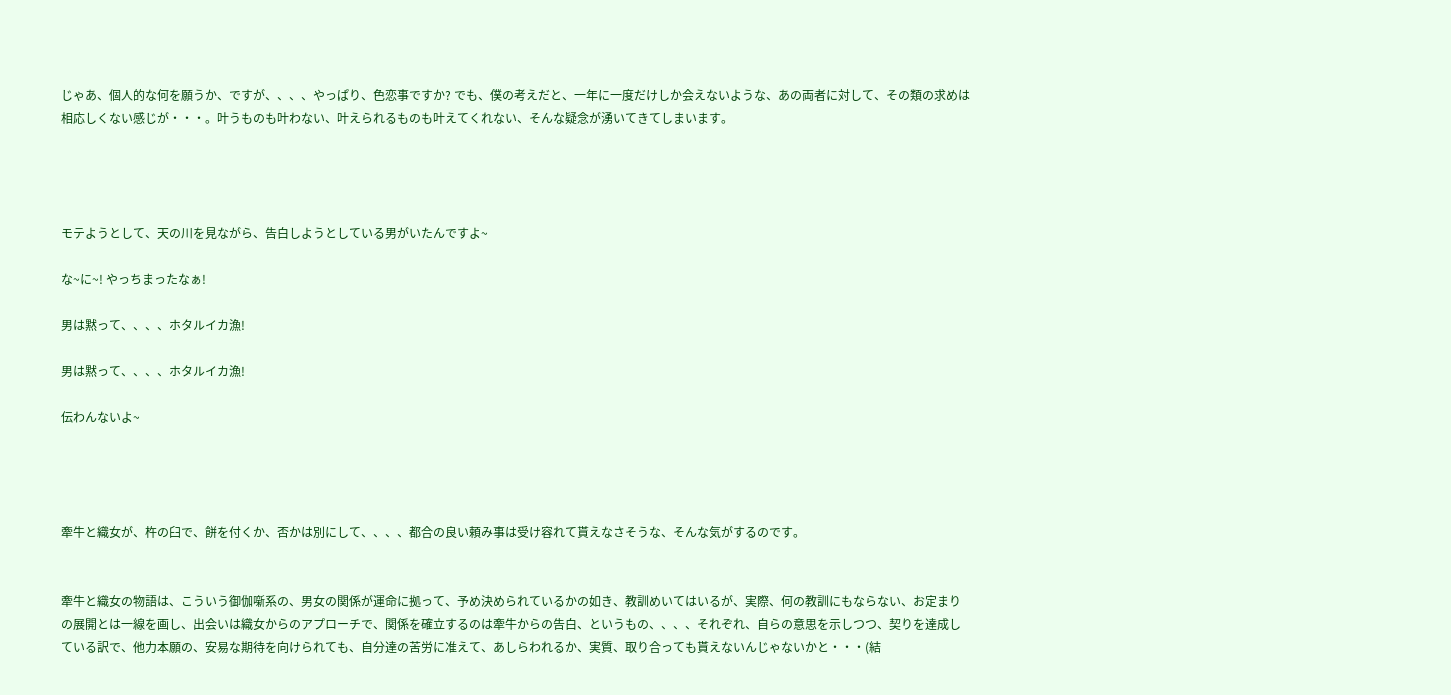じゃあ、個人的な何を願うか、ですが、、、、やっぱり、色恋事ですか? でも、僕の考えだと、一年に一度だけしか会えないような、あの両者に対して、その類の求めは相応しくない感じが・・・。叶うものも叶わない、叶えられるものも叶えてくれない、そんな疑念が湧いてきてしまいます。




モテようとして、天の川を見ながら、告白しようとしている男がいたんですよ~

な~に~! やっちまったなぁ!

男は黙って、、、、ホタルイカ漁!

男は黙って、、、、ホタルイカ漁!

伝わんないよ~




牽牛と織女が、杵の臼で、餅を付くか、否かは別にして、、、、都合の良い頼み事は受け容れて貰えなさそうな、そんな気がするのです。


牽牛と織女の物語は、こういう御伽噺系の、男女の関係が運命に拠って、予め決められているかの如き、教訓めいてはいるが、実際、何の教訓にもならない、お定まりの展開とは一線を画し、出会いは織女からのアプローチで、関係を確立するのは牽牛からの告白、というもの、、、、それぞれ、自らの意思を示しつつ、契りを達成している訳で、他力本願の、安易な期待を向けられても、自分達の苦労に准えて、あしらわれるか、実質、取り合っても貰えないんじゃないかと・・・(結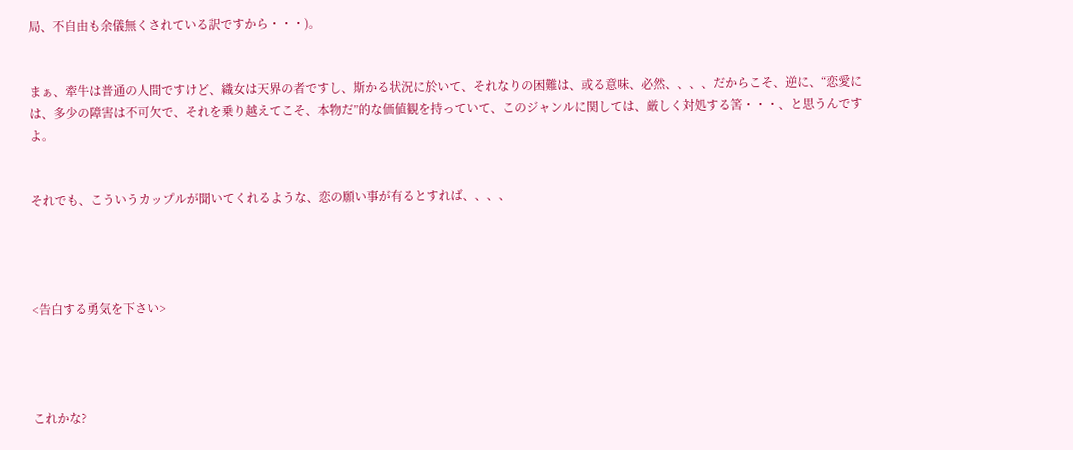局、不自由も余儀無くされている訳ですから・・・)。


まぁ、牽牛は普通の人間ですけど、織女は天界の者ですし、斯かる状況に於いて、それなりの困難は、或る意味、必然、、、、だからこそ、逆に、“恋愛には、多少の障害は不可欠で、それを乗り越えてこそ、本物だ”的な価値観を持っていて、このジャンルに関しては、厳しく対処する筈・・・、と思うんですよ。


それでも、こういうカップルが聞いてくれるような、恋の願い事が有るとすれば、、、、




<告白する勇気を下さい>




これかな?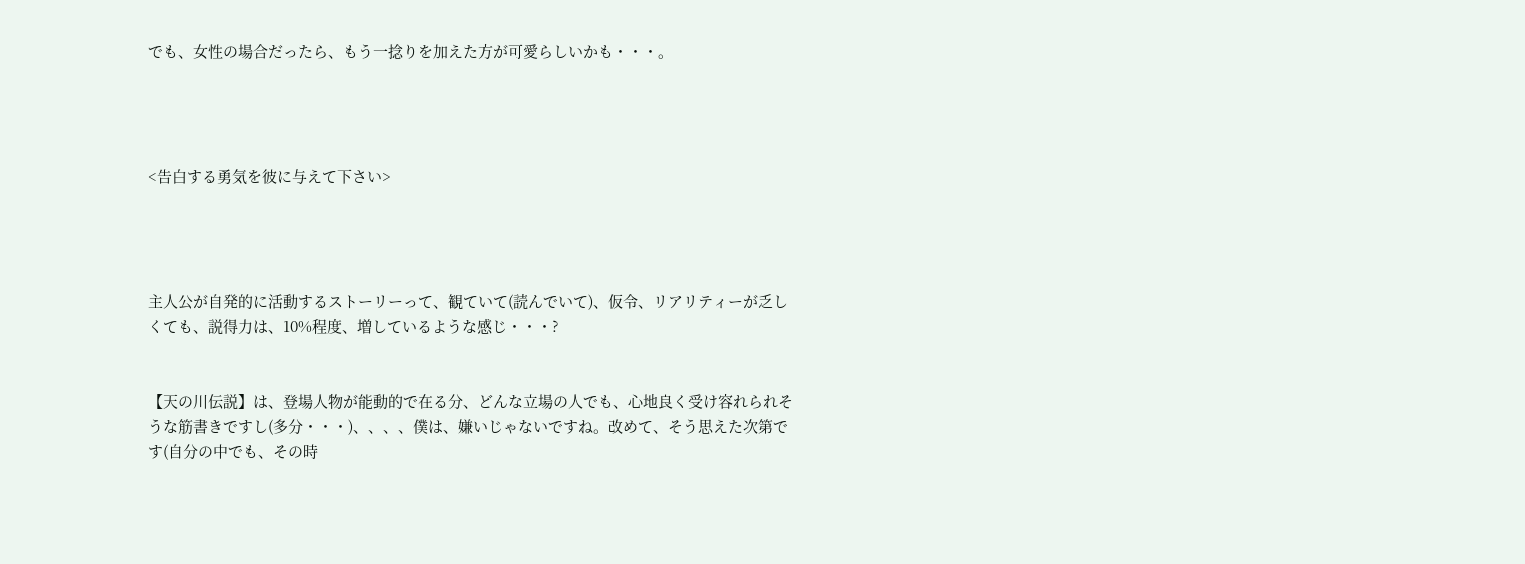でも、女性の場合だったら、もう一捻りを加えた方が可愛らしいかも・・・。




<告白する勇気を彼に与えて下さい>




主人公が自発的に活動するストーリーって、観ていて(読んでいて)、仮令、リアリティーが乏しくても、説得力は、10%程度、増しているような感じ・・・?


【天の川伝説】は、登場人物が能動的で在る分、どんな立場の人でも、心地良く受け容れられそうな筋書きですし(多分・・・)、、、、僕は、嫌いじゃないですね。改めて、そう思えた次第です(自分の中でも、その時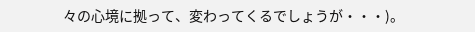々の心境に拠って、変わってくるでしょうが・・・)。